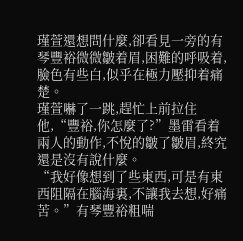瑾萱還想問什麼,卻看見一旁的有琴豐裕微微皺着眉,困難的呼吸着,臉色有些白,似乎在極力壓抑着痛楚。
瑾萱嚇了一跳,趕忙上前拉住他,“豐裕,你怎麼了?”墨雷看着兩人的動作,不悅的皺了皺眉,終究還是沒有說什麼。
“我好像想到了些東西,可是有東西阻隔在腦海裏,不讓我去想,好痛苦。”有琴豐裕粗喘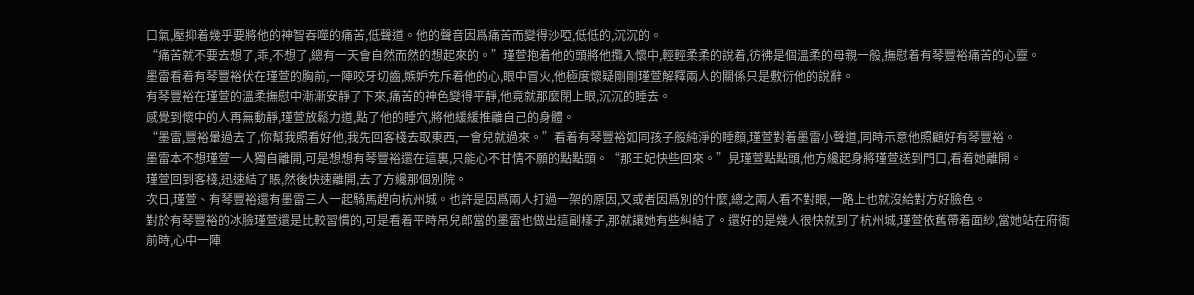口氣,壓抑着幾乎要將他的神智吞噬的痛苦,低聲道。他的聲音因爲痛苦而變得沙啞,低低的,沉沉的。
“痛苦就不要去想了,乖,不想了,總有一天會自然而然的想起來的。”瑾萱抱着他的頭將他攬入懷中,輕輕柔柔的說着,彷彿是個溫柔的母親一般,撫慰着有琴豐裕痛苦的心靈。
墨雷看着有琴豐裕伏在瑾萱的胸前,一陣咬牙切齒,嫉妒充斥着他的心,眼中冒火,他極度懷疑剛剛瑾萱解釋兩人的關係只是敷衍他的說辭。
有琴豐裕在瑾萱的溫柔撫慰中漸漸安靜了下來,痛苦的神色變得平靜,他竟就那麼閉上眼,沉沉的睡去。
感覺到懷中的人再無動靜,瑾萱放鬆力道,點了他的睡穴,將他緩緩推離自己的身體。
“墨雷,豐裕暈過去了,你幫我照看好他,我先回客棧去取東西,一會兒就過來。”看着有琴豐裕如同孩子般純淨的睡顏,瑾萱對着墨雷小聲道,同時示意他照顧好有琴豐裕。
墨雷本不想瑾萱一人獨自離開,可是想想有琴豐裕還在這裏,只能心不甘情不願的點點頭。“那王妃快些回來。”見瑾萱點點頭,他方纔起身將瑾萱送到門口,看着她離開。
瑾萱回到客棧,迅速結了賬,然後快速離開,去了方纔那個別院。
次日,瑾萱、有琴豐裕還有墨雷三人一起騎馬趕向杭州城。也許是因爲兩人打過一架的原因,又或者因爲別的什麼,總之兩人看不對眼,一路上也就沒給對方好臉色。
對於有琴豐裕的冰臉瑾萱還是比較習慣的,可是看着平時吊兒郎當的墨雷也做出這副樣子,那就讓她有些糾結了。還好的是幾人很快就到了杭州城,瑾萱依舊帶着面紗,當她站在府衙前時,心中一陣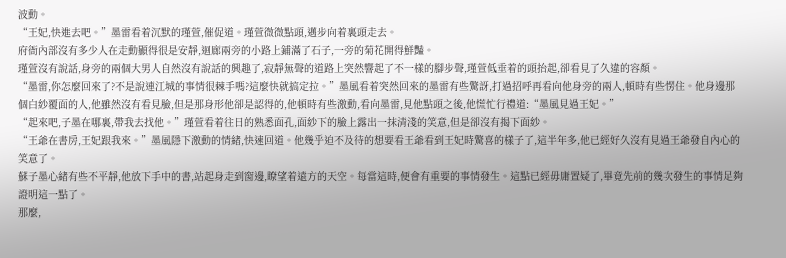波動。
“王妃,快進去吧。”墨雷看着沉默的瑾萱,催促道。瑾萱微微點頭,邁步向着裏頭走去。
府衙內部沒有多少人在走動顯得很是安靜,迴廊兩旁的小路上鋪滿了石子,一旁的菊花開得鮮豔。
瑾萱沒有說話,身旁的兩個大男人自然沒有說話的興趣了,寂靜無聲的道路上突然響起了不一樣的腳步聲,瑾萱低垂着的頭抬起,卻看見了久違的容顏。
“墨雷,你怎麼回來了?不是說連江城的事情很棘手嗎?這麼快就搞定拉。”墨風看着突然回來的墨雷有些驚訝,打過招呼再看向他身旁的兩人,頓時有些愣住。他身邊那個白紗覆面的人,他雖然沒有看見臉,但是那身形他卻是認得的,他頓時有些激動,看向墨雷,見他點頭之後,他慌忙行禮道:“墨風見過王妃。”
“起來吧,子墨在哪裏,帶我去找他。”瑾萱看着往日的熟悉面孔,面紗下的臉上露出一抹清淺的笑意,但是卻沒有揭下面紗。
“王爺在書房,王妃跟我來。”墨風隱下激動的情緒,快速回道。他幾乎迫不及待的想要看王爺看到王妃時驚喜的樣子了,這半年多,他已經好久沒有見過王爺發自內心的笑意了。
蘇子墨心緒有些不平靜,他放下手中的書,站起身走到窗邊,瞭望着遠方的天空。每當這時,便會有重要的事情發生。這點已經毋庸置疑了,畢竟先前的幾次發生的事情足夠證明這一點了。
那麼,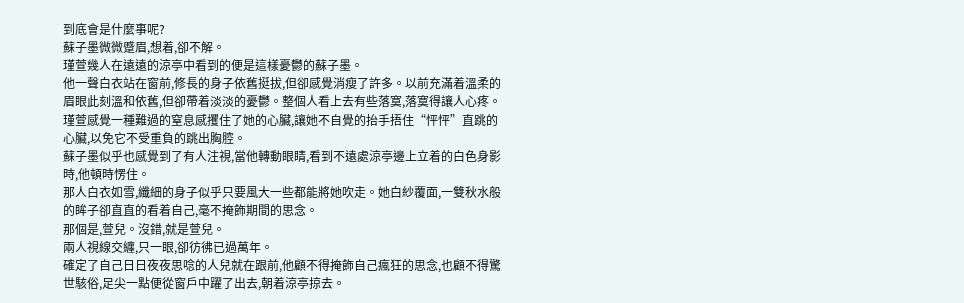到底會是什麼事呢?
蘇子墨微微蹙眉,想着,卻不解。
瑾萱幾人在遠遠的涼亭中看到的便是這樣憂鬱的蘇子墨。
他一聲白衣站在窗前,修長的身子依舊挺拔,但卻感覺消瘦了許多。以前充滿着溫柔的眉眼此刻溫和依舊,但卻帶着淡淡的憂鬱。整個人看上去有些落寞,落寞得讓人心疼。
瑾萱感覺一種難過的窒息感攫住了她的心臟,讓她不自覺的抬手捂住“怦怦”直跳的心臟,以免它不受重負的跳出胸腔。
蘇子墨似乎也感覺到了有人注視,當他轉動眼睛,看到不遠處涼亭邊上立着的白色身影時,他頓時愣住。
那人白衣如雪,纖細的身子似乎只要風大一些都能將她吹走。她白紗覆面,一雙秋水般的眸子卻直直的看着自己,毫不掩飾期間的思念。
那個是,萱兒。沒錯,就是萱兒。
兩人視線交纏,只一眼,卻彷彿已過萬年。
確定了自己日日夜夜思唸的人兒就在跟前,他顧不得掩飾自己瘋狂的思念,也顧不得驚世駭俗,足尖一點便從窗戶中躍了出去,朝着涼亭掠去。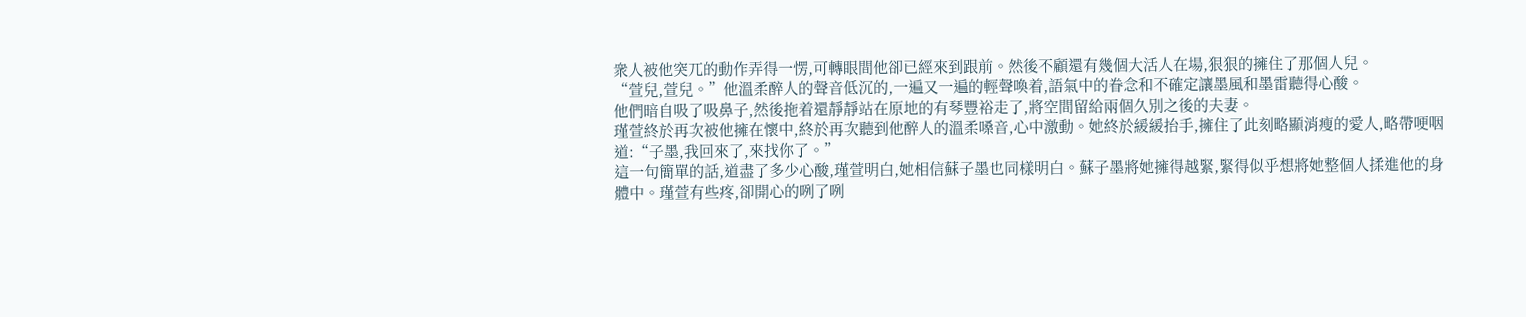衆人被他突兀的動作弄得一愣,可轉眼間他卻已經來到跟前。然後不顧還有幾個大活人在場,狠狠的擁住了那個人兒。
“萱兒,萱兒。”他溫柔醉人的聲音低沉的,一遍又一遍的輕聲喚着,語氣中的眷念和不確定讓墨風和墨雷聽得心酸。
他們暗自吸了吸鼻子,然後拖着還靜靜站在原地的有琴豐裕走了,將空間留給兩個久別之後的夫妻。
瑾萱終於再次被他擁在懷中,終於再次聽到他醉人的溫柔嗓音,心中激動。她終於緩緩抬手,擁住了此刻略顯消瘦的愛人,略帶哽咽道:“子墨,我回來了,來找你了。”
這一句簡單的話,道盡了多少心酸,瑾萱明白,她相信蘇子墨也同樣明白。蘇子墨將她擁得越緊,緊得似乎想將她整個人揉進他的身體中。瑾萱有些疼,卻開心的咧了咧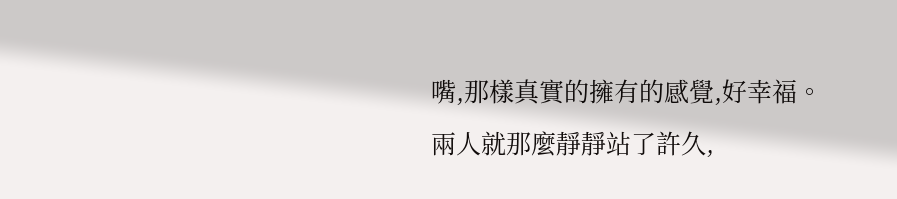嘴,那樣真實的擁有的感覺,好幸福。
兩人就那麼靜靜站了許久,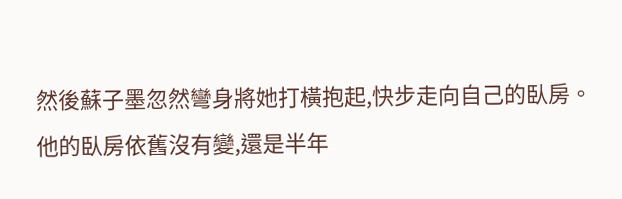然後蘇子墨忽然彎身將她打橫抱起,快步走向自己的臥房。
他的臥房依舊沒有變,還是半年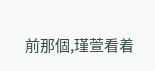前那個,瑾萱看着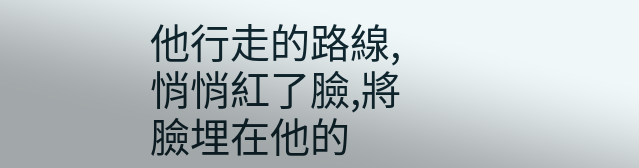他行走的路線,悄悄紅了臉,將臉埋在他的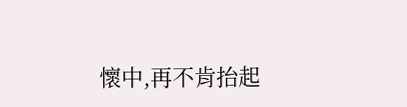懷中,再不肯抬起